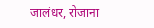जालंधर, रोजाना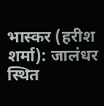भास्कर (हरीश शर्मा): जालंधर स्थित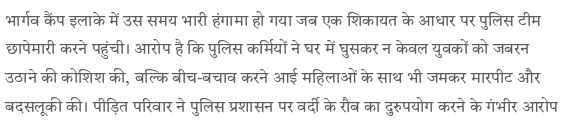भार्गव कैंप इलाके में उस समय भारी हंगामा हो गया जब एक शिकायत के आधार पर पुलिस टीम छापेमारी करने पहुंची। आरोप है कि पुलिस कर्मियों ने घर में घुसकर न केवल युवकों को जबरन उठाने की कोशिश की, बल्कि बीच-बचाव करने आई महिलाओं के साथ भी जमकर मारपीट और बदसलूकी की। पीड़ित परिवार ने पुलिस प्रशासन पर वर्दी के रौब का दुरुपयोग करने के गंभीर आरोप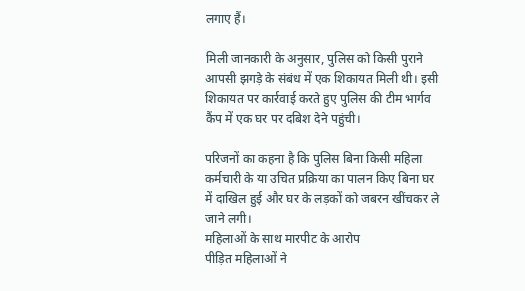लगाए हैं।

मिली जानकारी के अनुसार, पुलिस को किसी पुराने आपसी झगड़े के संबंध में एक शिकायत मिली थी। इसी शिकायत पर कार्रवाई करते हुए पुलिस की टीम भार्गव कैंप में एक घर पर दबिश देने पहुंची।

परिजनों का कहना है कि पुलिस बिना किसी महिला कर्मचारी के या उचित प्रक्रिया का पालन किए बिना घर में दाखिल हुई और घर के लड़कों को जबरन खींचकर ले जाने लगी।
महिलाओं के साथ मारपीट के आरोप
पीड़ित महिलाओं ने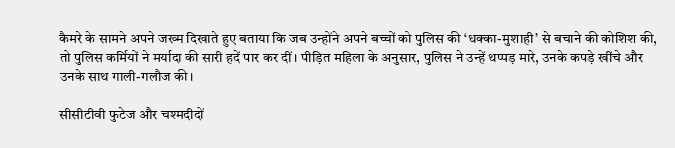कैमरे के सामने अपने जख्म दिखाते हुए बताया कि जब उन्होंने अपने बच्चों को पुलिस की ‘धक्का-मुशाही’ से बचाने की कोशिश की, तो पुलिस कर्मियों ने मर्यादा की सारी हदें पार कर दीं। पीड़ित महिला के अनुसार, पुलिस ने उन्हें थप्पड़ मारे, उनके कपड़े खींचे और उनके साथ गाली-गलौज की।

सीसीटीवी फुटेज और चश्मदीदों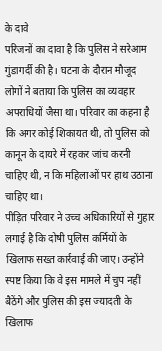के दावे
परिजनों का दावा है कि पुलिस ने सरेआम गुंडागर्दी की है। घटना के दौरान मौजूद लोगों ने बताया कि पुलिस का व्यवहार अपराधियों जैसा था। परिवार का कहना है कि अगर कोई शिकायत थी, तो पुलिस को कानून के दायरे में रहकर जांच करनी चाहिए थी, न कि महिलाओं पर हाथ उठाना चाहिए था।
पीड़ित परिवार ने उच्च अधिकारियों से गुहार लगाई है कि दोषी पुलिस कर्मियों के खिलाफ सख्त कार्रवाई की जाए। उन्होंने स्पष्ट किया कि वे इस मामले में चुप नहीं बैठेंगे और पुलिस की इस ज्यादती के खिलाफ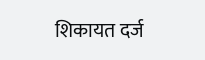शिकायत दर्ज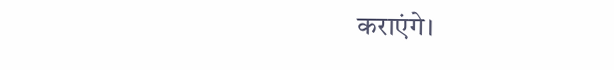कराएंगे।